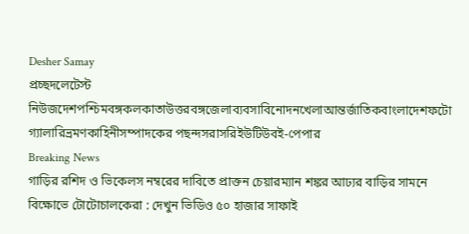Desher Samay
প্রচ্ছদলেটেস্ট নিউজদেশপশ্চিমবঙ্গকলকাতাউত্তরবঙ্গজেলাব্যবসাবিনোদনখেলাআন্তর্জাতিকবাংলাদেশফটো গ্যালারিভ্রমণকাহিনীসম্পাদকের পছন্দসরাসরিইউটিউবই-পেপার
Breaking News
গাড়ির রশিদ ও ভিকেলস নম্বরের দাবিতে প্রাক্তন চেয়ারম্যান শঙ্কর আঢ্যর বাড়ির সামনে বিক্ষোভে টোটোচালকেরা : দেখুন ভিডিও ৫০ হাজার সাফাই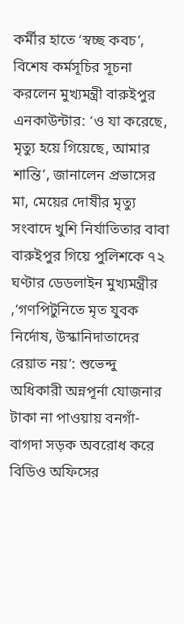কর্মীর হাতে ‘স্বচ্ছ কবচ’, বিশেষ কর্মসূচির সূচনা করলেন মুখ্যমন্ত্রী বারুইপুর এনকাউন্টার: ‘ও যা করেছে, মৃত্যু হয়ে গিয়েছে, আমার শান্তি’, জানালেন প্রভাসের মা, মেয়ের দোষীর মৃত্যু সংবাদে খুশি নির্যাতিতার বাবা বারুইপুর গিয়ে পুলিশকে ৭২ ঘণ্টার ডেডলাইন মুখ্যমন্ত্রীর ,‘গণপিটুনিতে মৃত যুবক নির্দোষ, উস্কানিদাতাদের রেয়াত নয়’: শুভেন্দু অধিকারী অন্নপূর্না যোজনার টাকা না পাওয়ায় বনগাঁ- বাগদা সড়ক অবরোধ করে বিডিও অফিসের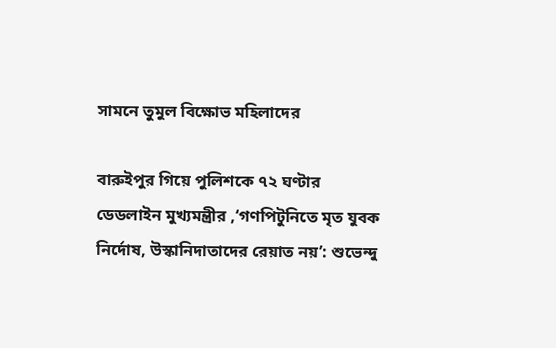সামনে তুমুল বিক্ষোভ মহিলাদের

বারুইপুর গিয়ে পুলিশকে ৭২ ঘণ্টার ডেডলাইন মুখ্যমন্ত্রীর ,‘গণপিটুনিতে মৃত যুবক নির্দোষ, উস্কানিদাতাদের রেয়াত নয়’: শুভেন্দু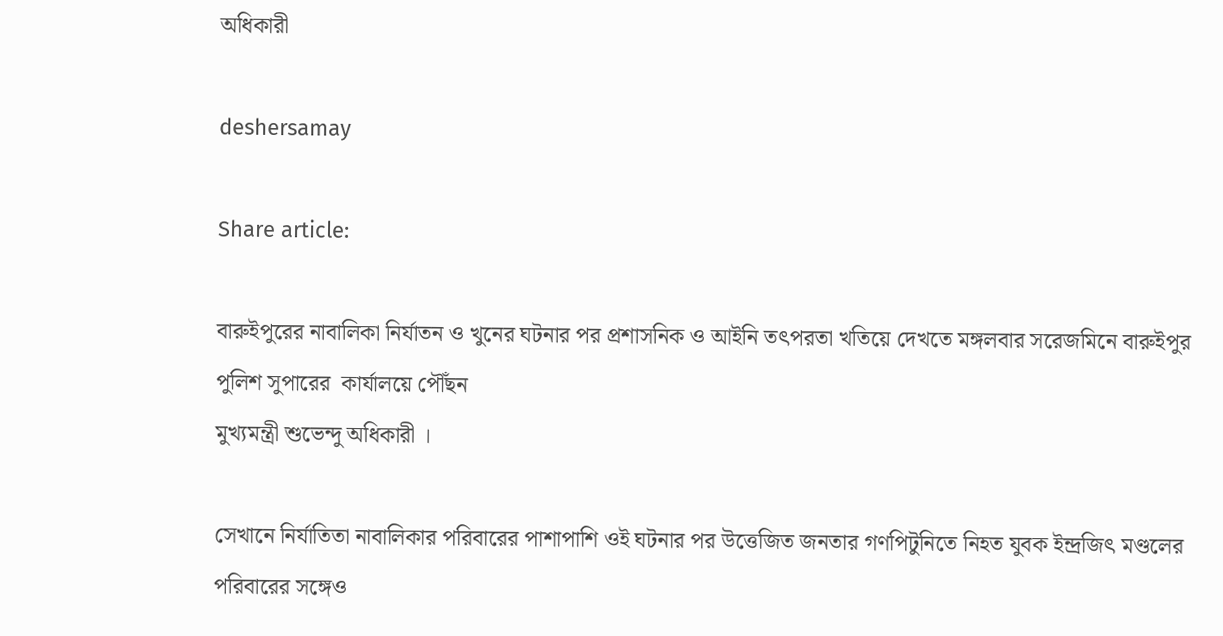অধিকারী

deshersamay

Share article:

বারুইপুরের নাবালিকা নির্যাতন ও খুনের ঘটনার পর প্রশাসনিক ও আইনি তৎপরতা খতিয়ে দেখতে মঙ্গলবার সরেজমিনে বারুইপুর পুলিশ সুপারের  কার্যালয়ে পৌঁছন
মুখ্যমন্ত্রী শুভেন্দু অধিকারী ।

সেখানে নির্যাতিতা নাবালিকার পরিবারের পাশাপাশি ওই ঘটনার পর উত্তেজিত জনতার গণপিটুনিতে নিহত যুবক ইন্দ্রজিৎ মণ্ডলের পরিবারের সঙ্গেও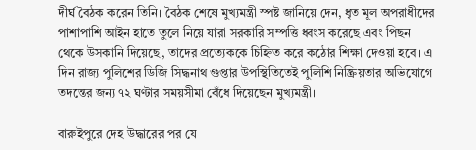দীর্ঘ বৈঠক করেন তিনি। বৈঠক শেষে মুখ্যমন্ত্রী স্পষ্ট জানিয়ে দেন, ধৃত মূল অপরাধীদের পাশাপাশি আইন হাতে তুলে নিয়ে যারা সরকারি সম্পত্তি ধ্বংস করেছে এবং পিছন থেকে উসকানি দিয়েছে, তাদের প্রত্যেককে চিহ্নিত করে কঠোর শিক্ষা দেওয়া হবে। এ দিন রাজ্য পুলিশের ডিজি সিদ্ধনাথ গুপ্তার উপস্থিতিতেই পুলিশি নিষ্ক্রিয়তার অভিযোগে তদন্তের জন্য ৭২ ঘণ্টার সময়সীমা বেঁধে দিয়েছেন মুখ্যমন্ত্রী।

বারুইপুরে দেহ উদ্ধারের পর যে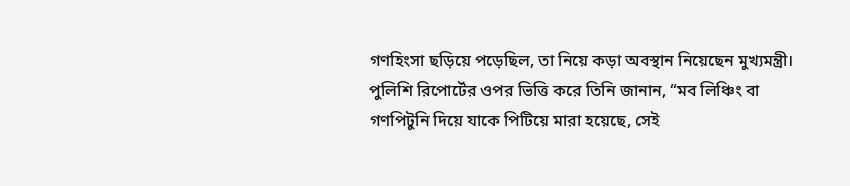গণহিংসা ছড়িয়ে পড়েছিল, তা নিয়ে কড়া অবস্থান নিয়েছেন মুখ্যমন্ত্রী। পুলিশি রিপোর্টের ওপর ভিত্তি করে তিনি জানান, “মব লিঞ্চিং বা গণপিটুনি দিয়ে যাকে পিটিয়ে মারা হয়েছে, সেই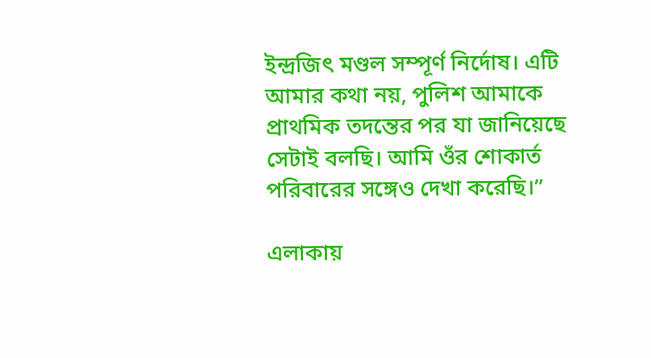ইন্দ্রজিৎ মণ্ডল সম্পূর্ণ নির্দোষ। এটি আমার কথা নয়, পুলিশ আমাকে প্রাথমিক তদন্তের পর যা জানিয়েছে সেটাই বলছি। আমি ওঁর শোকার্ত পরিবারের সঙ্গেও দেখা করেছি।”

এলাকায়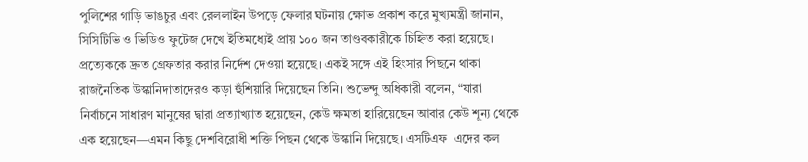পুলিশের গাড়ি ভাঙচুর এবং রেললাইন উপড়ে ফেলার ঘটনায় ক্ষোভ প্রকাশ করে মুখ্যমন্ত্রী জানান, সিসিটিভি ও ভিডিও ফুটেজ দেখে ইতিমধ্যেই প্রায় ১০০ জন তাণ্ডবকারীকে চিহ্নিত করা হয়েছে। প্রত্যেককে দ্রুত গ্রেফতার করার নির্দেশ দেওয়া হয়েছে। একই সঙ্গে এই হিংসার পিছনে থাকা রাজনৈতিক উস্কানিদাতাদেরও কড়া হুঁশিয়ারি দিয়েছেন তিনি। শুভেন্দু অধিকারী বলেন, “যারা নির্বাচনে সাধারণ মানুষের দ্বারা প্রত্যাখ্যাত হয়েছেন, কেউ ক্ষমতা হারিয়েছেন আবার কেউ শূন্য থেকে এক হয়েছেন—এমন কিছু দেশবিরোধী শক্তি পিছন থেকে উস্কানি দিয়েছে। এসটিএফ  এদের কল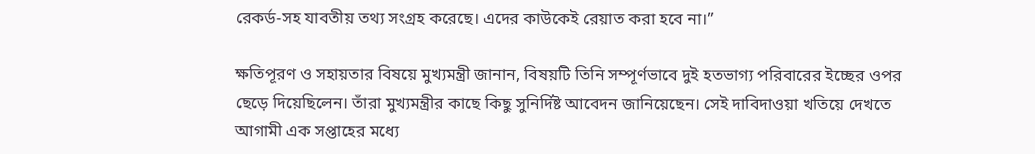রেকর্ড-সহ যাবতীয় তথ্য সংগ্রহ করেছে। এদের কাউকেই রেয়াত করা হবে না।”

ক্ষতিপূরণ ও সহায়তার বিষয়ে মুখ্যমন্ত্রী জানান, বিষয়টি তিনি সম্পূর্ণভাবে দুই হতভাগ্য পরিবারের ইচ্ছের ওপর ছেড়ে দিয়েছিলেন। তাঁরা মুখ্যমন্ত্রীর কাছে কিছু সুনির্দিষ্ট আবেদন জানিয়েছেন। সেই দাবিদাওয়া খতিয়ে দেখতে আগামী এক সপ্তাহের মধ্যে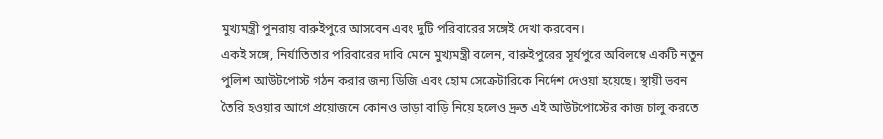মুখ্যমন্ত্রী পুনরায় বারুইপুরে আসবেন এবং দুটি পরিবারের সঙ্গেই দেখা করবেন।
একই সঙ্গে, নির্যাতিতার পরিবারের দাবি মেনে মুখ্যমন্ত্রী বলেন, বারুইপুরের সূর্যপুরে অবিলম্বে একটি নতুন পুলিশ আউটপোস্ট গঠন করার জন্য ডিজি এবং হোম সেক্রেটারিকে নির্দেশ দেওয়া হয়েছে। স্থায়ী ভবন তৈরি হওয়ার আগে প্রয়োজনে কোনও ভাড়া বাড়ি নিয়ে হলেও দ্রুত এই আউটপোস্টের কাজ চালু করতে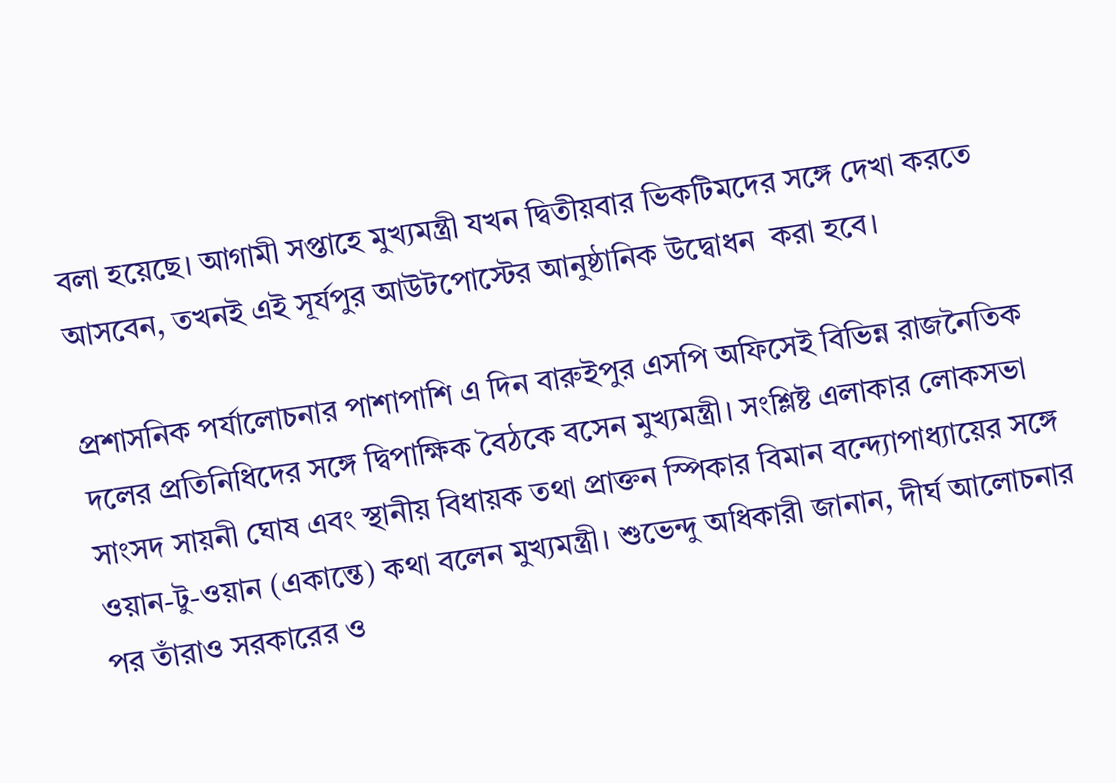বলা হয়েছে। আগামী সপ্তাহে মুখ্যমন্ত্রী যখন দ্বিতীয়বার ভিকটিমদের সঙ্গে দেখা করতে আসবেন, তখনই এই সূর্যপুর আউটপোস্টের আনুষ্ঠানিক উদ্বোধন  করা হবে।

প্রশাসনিক পর্যালোচনার পাশাপাশি এ দিন বারুইপুর এসপি অফিসেই বিভিন্ন রাজনৈতিক দলের প্রতিনিধিদের সঙ্গে দ্বিপাক্ষিক বৈঠকে বসেন মুখ্যমন্ত্রী। সংশ্লিষ্ট এলাকার লোকসভা সাংসদ সায়নী ঘোষ এবং স্থানীয় বিধায়ক তথা প্রাক্তন স্পিকার বিমান বন্দ্যোপাধ্যায়ের সঙ্গে ওয়ান-টু-ওয়ান (একান্তে) কথা বলেন মুখ্যমন্ত্রী। শুভেন্দু অধিকারী জানান, দীর্ঘ আলোচনার পর তাঁরাও সরকারের ও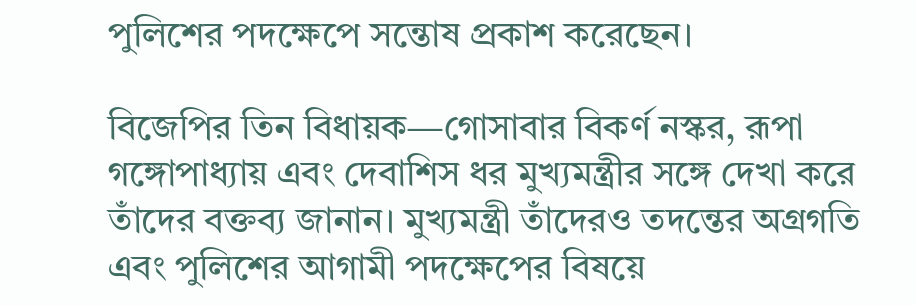পুলিশের পদক্ষেপে সন্তোষ প্রকাশ করেছেন।

বিজেপির তিন বিধায়ক—গোসাবার বিকর্ণ নস্কর, রূপা গঙ্গোপাধ্যায় এবং দেবাশিস ধর মুখ্যমন্ত্রীর সঙ্গে দেখা করে তাঁদের বক্তব্য জানান। মুখ্যমন্ত্রী তাঁদেরও তদন্তের অগ্রগতি এবং পুলিশের আগামী পদক্ষেপের বিষয়ে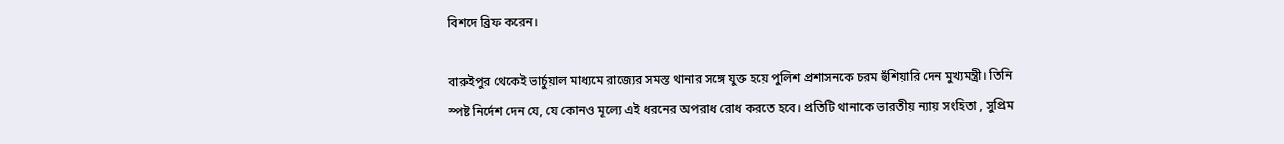বিশদে ব্রিফ করেন।

বারুইপুর থেকেই ভার্চুয়াল মাধ্যমে রাজ্যের সমস্ত থানার সঙ্গে যুক্ত হয়ে পুলিশ প্রশাসনকে চরম হুঁশিয়ারি দেন মুখ্যমন্ত্রী। তিনি স্পষ্ট নির্দেশ দেন যে, যে কোনও মূল্যে এই ধরনের অপরাধ রোধ করতে হবে। প্রতিটি থানাকে ভারতীয় ন্যায় সংহিতা , সুপ্রিম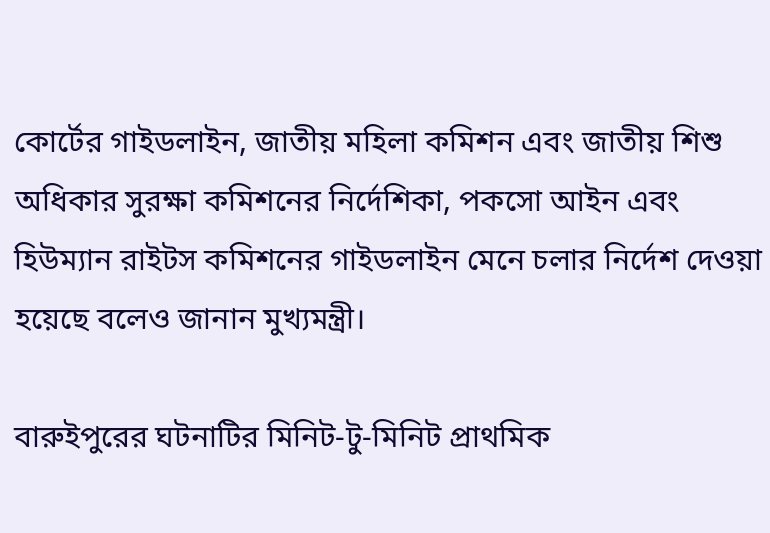কোর্টের গাইডলাইন, জাতীয় মহিলা কমিশন এবং জাতীয় শিশু অধিকার সুরক্ষা কমিশনের নির্দেশিকা, পকসো আইন এবং হিউম্যান রাইটস কমিশনের গাইডলাইন মেনে চলার নির্দেশ দেওয়া হয়েছে বলেও জানান মুখ্যমন্ত্রী।

বারুইপুরের ঘটনাটির মিনিট-টু-মিনিট প্রাথমিক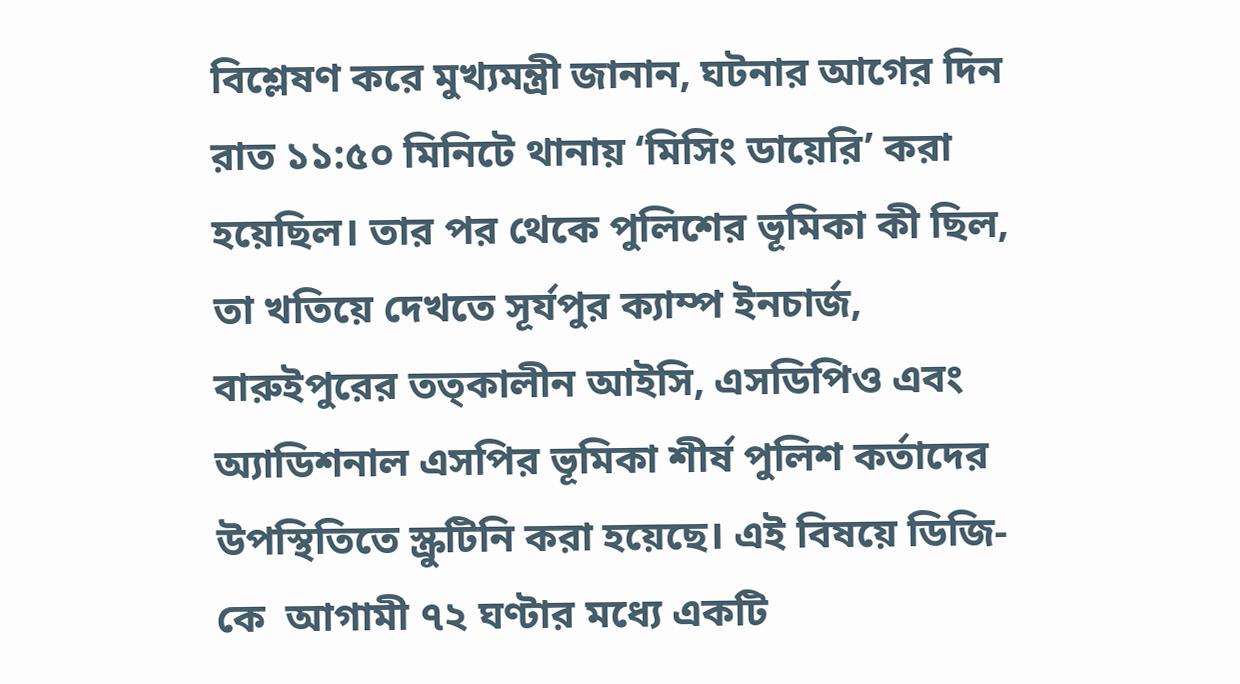বিশ্লেষণ করে মুখ্যমন্ত্রী জানান, ঘটনার আগের দিন রাত ১১:৫০ মিনিটে থানায় ‘মিসিং ডায়েরি’ করা হয়েছিল। তার পর থেকে পুলিশের ভূমিকা কী ছিল, তা খতিয়ে দেখতে সূর্যপুর ক্যাম্প ইনচার্জ, বারুইপুরের তত্কালীন আইসি, এসডিপিও এবং অ্যাডিশনাল এসপির ভূমিকা শীর্ষ পুলিশ কর্তাদের উপস্থিতিতে স্ক্রুটিনি করা হয়েছে। এই বিষয়ে ডিজি-কে  আগামী ৭২ ঘণ্টার মধ্যে একটি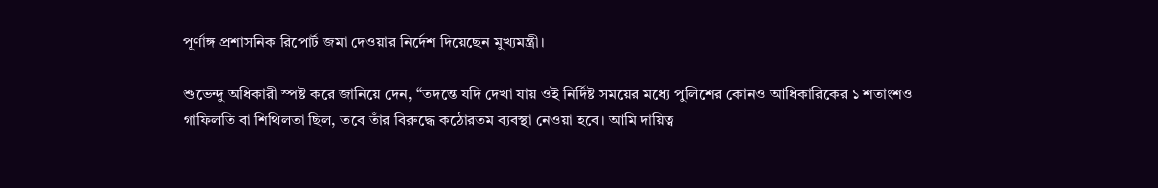পূর্ণাঙ্গ প্রশাসনিক রিপোর্ট জমা দেওয়ার নির্দেশ দিয়েছেন মুখ্যমন্ত্রী।

শুভেন্দু অধিকারী স্পষ্ট করে জানিয়ে দেন, “তদন্তে যদি দেখা যায় ওই নির্দিষ্ট সময়ের মধ্যে পুলিশের কোনও আধিকারিকের ১ শতাংশও গাফিলতি বা শিথিলতা ছিল, তবে তাঁর বিরুদ্ধে কঠোরতম ব্যবস্থা নেওয়া হবে। আমি দায়িত্ব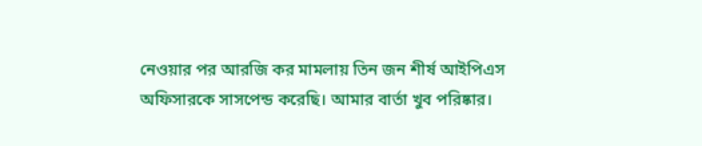নেওয়ার পর আরজি কর মামলায় তিন জন শীর্ষ আইপিএস  অফিসারকে সাসপেন্ড করেছি। আমার বার্তা খুব পরিষ্কার।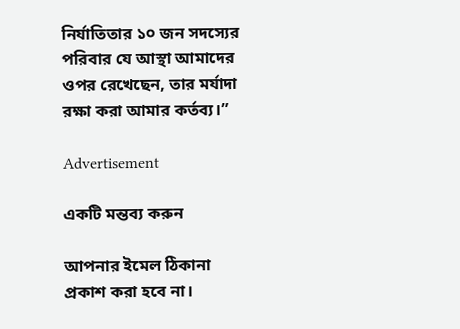নির্যাতিতার ১০ জন সদস্যের পরিবার যে আস্থা আমাদের ওপর রেখেছেন, তার মর্যাদা রক্ষা করা আমার কর্তব্য।”

Advertisement

একটি মন্তব্য করুন

আপনার ইমেল ঠিকানা প্রকাশ করা হবে না।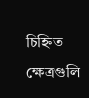চিহ্নিত ক্ষেত্রগুলি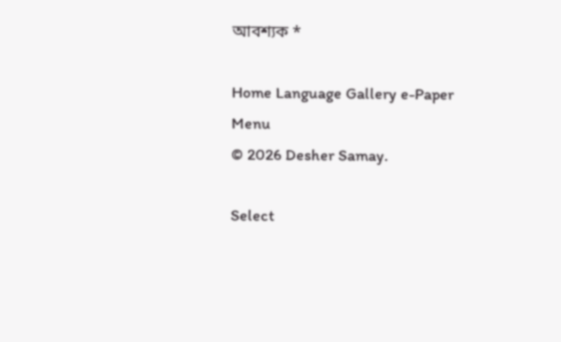আবশ্যক *

Home Language Gallery e-Paper
Menu
© 2026 Desher Samay.

Select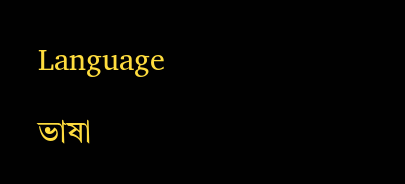Language

ভাষা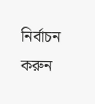নির্বাচন করুন